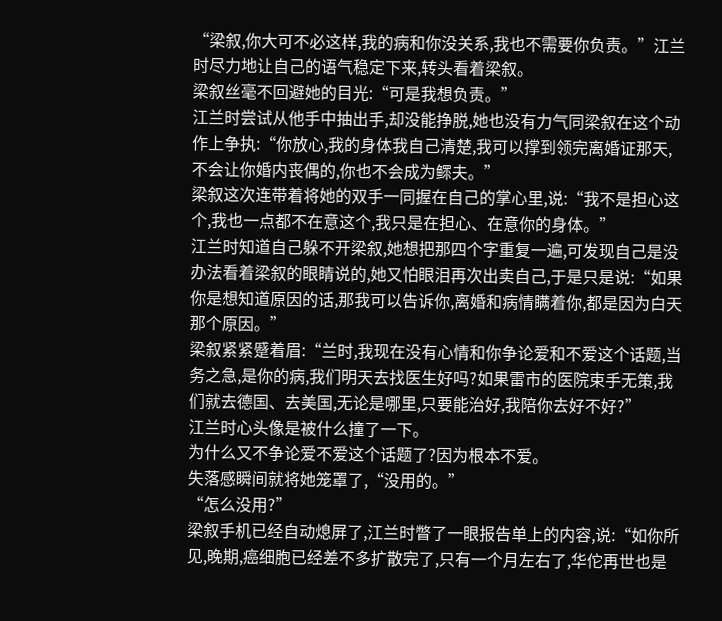“梁叙,你大可不必这样,我的病和你没关系,我也不需要你负责。”江兰时尽力地让自己的语气稳定下来,转头看着梁叙。
梁叙丝毫不回避她的目光:“可是我想负责。”
江兰时尝试从他手中抽出手,却没能挣脱,她也没有力气同梁叙在这个动作上争执:“你放心,我的身体我自己清楚,我可以撑到领完离婚证那天,不会让你婚内丧偶的,你也不会成为鳏夫。”
梁叙这次连带着将她的双手一同握在自己的掌心里,说:“我不是担心这个,我也一点都不在意这个,我只是在担心、在意你的身体。”
江兰时知道自己躲不开梁叙,她想把那四个字重复一遍,可发现自己是没办法看着梁叙的眼睛说的,她又怕眼泪再次出卖自己,于是只是说:“如果你是想知道原因的话,那我可以告诉你,离婚和病情瞒着你,都是因为白天那个原因。”
梁叙紧紧蹙着眉:“兰时,我现在没有心情和你争论爱和不爱这个话题,当务之急,是你的病,我们明天去找医生好吗?如果雷市的医院束手无策,我们就去德国、去美国,无论是哪里,只要能治好,我陪你去好不好?”
江兰时心头像是被什么撞了一下。
为什么又不争论爱不爱这个话题了?因为根本不爱。
失落感瞬间就将她笼罩了,“没用的。”
“怎么没用?”
梁叙手机已经自动熄屏了,江兰时瞥了一眼报告单上的内容,说:“如你所见,晚期,癌细胞已经差不多扩散完了,只有一个月左右了,华佗再世也是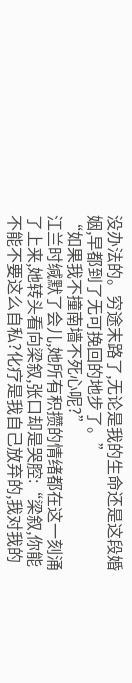没办法的。穷途末路了,无论是我的生命还是这段婚姻,早都到了无可挽回的地步了。”
“如果我不撞南墙不死心呢?”
江兰时缄默了会儿,她所有积攒的情绪都在这一刻涌了上来,她转头看向梁叙,张口却是哭腔:“梁叙,你能不能不要这么自私?化疗是我自己放弃的,我对我的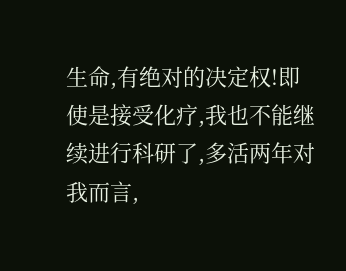生命,有绝对的决定权!即使是接受化疗,我也不能继续进行科研了,多活两年对我而言,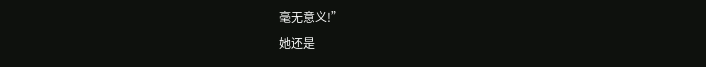毫无意义!”
她还是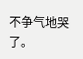不争气地哭了。